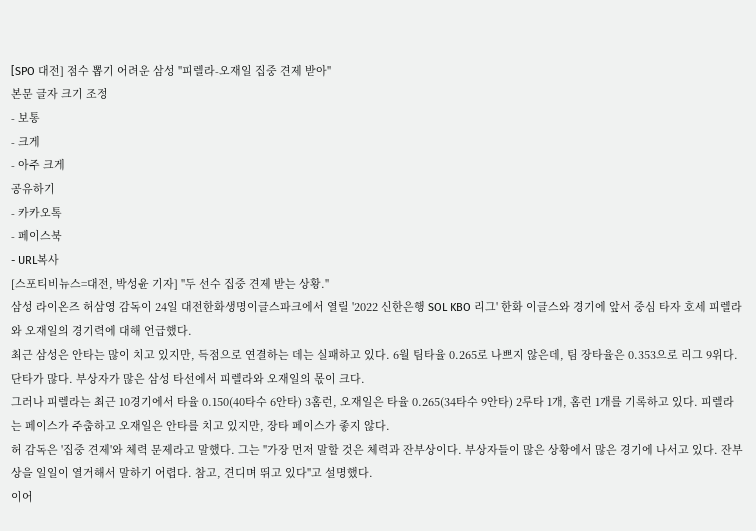[SPO 대전] 점수 뽑기 어려운 삼성 "피렐라-오재일 집중 견제 받아"
본문 글자 크기 조정
- 보통
- 크게
- 아주 크게
공유하기
- 카카오톡
- 페이스북
- URL복사
[스포티비뉴스=대전, 박성윤 기자] "두 선수 집중 견제 받는 상황."
삼성 라이온즈 허삼영 감독이 24일 대전한화생명이글스파크에서 열릴 '2022 신한은행 SOL KBO 리그' 한화 이글스와 경기에 앞서 중심 타자 호세 피렐라와 오재일의 경기력에 대해 언급했다.
최근 삼성은 안타는 많이 치고 있지만, 득점으로 연결하는 데는 실패하고 있다. 6월 팀타율 0.265로 나쁘지 않은데, 팀 장타율은 0.353으로 리그 9위다. 단타가 많다. 부상자가 많은 삼성 타선에서 피렐라와 오재일의 몫이 크다.
그러나 피렐라는 최근 10경기에서 타율 0.150(40타수 6안타) 3홈런, 오재일은 타율 0.265(34타수 9안타) 2루타 1개, 홈런 1개를 기록하고 있다. 피렐라는 페이스가 주춤하고 오재일은 안타를 치고 있지만, 장타 페이스가 좋지 않다.
허 감독은 '집중 견제'와 체력 문제라고 말했다. 그는 "가장 먼저 말할 것은 체력과 잔부상이다. 부상자들이 많은 상황에서 많은 경기에 나서고 있다. 잔부상을 일일이 열거해서 말하기 어렵다. 참고, 견디며 뛰고 있다"고 설명했다.
이어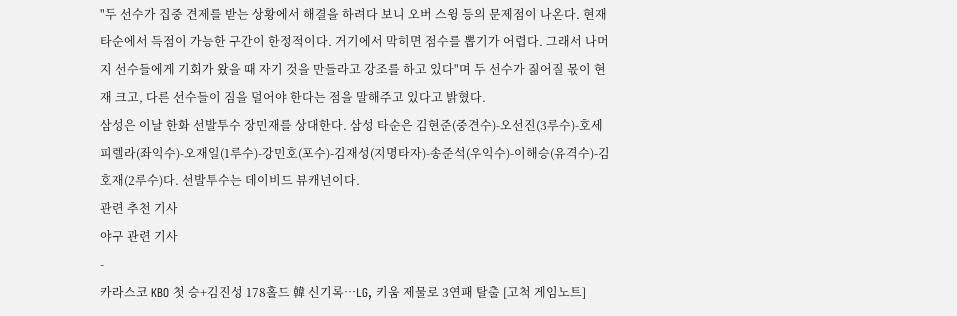"두 선수가 집중 견제를 받는 상황에서 해결을 하려다 보니 오버 스윙 등의 문제점이 나온다. 현재 타순에서 득점이 가능한 구간이 한정적이다. 거기에서 막히면 점수를 뽑기가 어렵다. 그래서 나머지 선수들에게 기회가 왔을 때 자기 것을 만들라고 강조를 하고 있다"며 두 선수가 짊어질 몫이 현재 크고, 다른 선수들이 짐을 덜어야 한다는 점을 말해주고 있다고 밝혔다.
삼성은 이날 한화 선발투수 장민재를 상대한다. 삼성 타순은 김현준(중견수)-오선진(3루수)-호세 피렐라(좌익수)-오재일(1루수)-강민호(포수)-김재성(지명타자)-송준석(우익수)-이해승(유격수)-김호재(2루수)다. 선발투수는 데이비드 뷰캐넌이다.
관련 추천 기사
야구 관련 기사
-
카라스코 KBO 첫 승+김진성 178홀드 韓 신기록…LG, 키움 제물로 3연패 탈출 [고척 게임노트]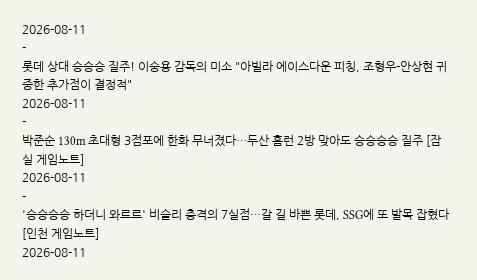2026-08-11
-
롯데 상대 승승승 질주! 이숭용 감독의 미소 "아빌라 에이스다운 피칭, 조형우-안상현 귀중한 추가점이 결정적"
2026-08-11
-
박준순 130m 초대형 3점포에 한화 무너졌다…두산 홈런 2방 맞아도 승승승승 질주 [잠실 게임노트]
2026-08-11
-
'승승승승 하더니 와르르' 비슬리 충격의 7실점…갈 길 바쁜 롯데, SSG에 또 발목 잡혔다 [인천 게임노트]
2026-08-11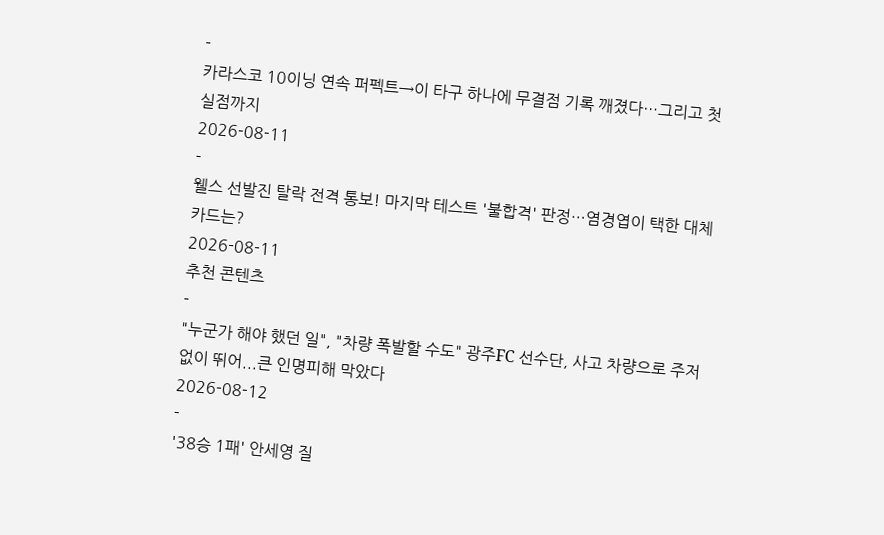-
카라스코 10이닝 연속 퍼펙트→이 타구 하나에 무결점 기록 깨졌다…그리고 첫 실점까지
2026-08-11
-
웰스 선발진 탈락 전격 통보! 마지막 테스트 '불합격' 판정…염경엽이 택한 대체 카드는?
2026-08-11
추천 콘텐츠
-
"누군가 해야 했던 일", "차량 폭발할 수도" 광주FC 선수단, 사고 차량으로 주저 없이 뛰어...큰 인명피해 막았다
2026-08-12
-
'38승 1패' 안세영 질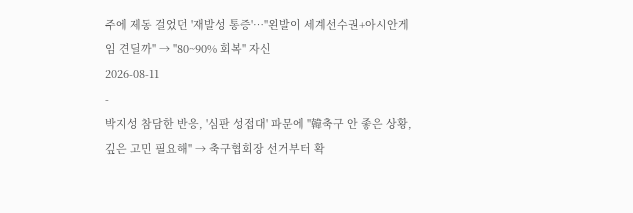주에 제동 걸었던 '재발성 통증'…"왼발이 세계선수권+아시안게임 견딜까" → "80~90% 회복" 자신
2026-08-11
-
박지성 참담한 반응, '심판 성접대' 파문에 "韓축구 안 좋은 상황, 깊은 고민 필요해" → 축구협회장 선거부터 확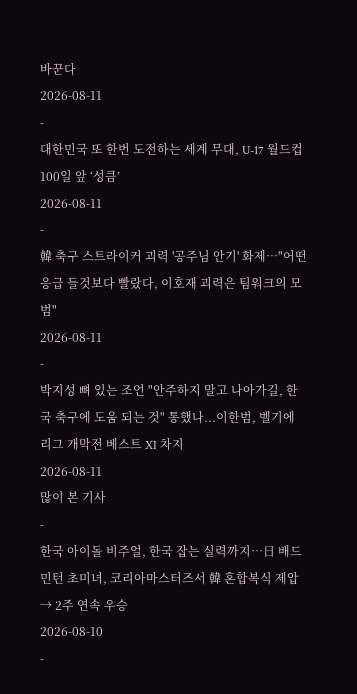바꾼다
2026-08-11
-
대한민국 또 한번 도전하는 세계 무대, U-17 월드컵 100일 앞 ‘성큼’
2026-08-11
-
韓 축구 스트라이커 괴력 '공주님 안기' 화제…"어떤 응급 들것보다 빨랐다, 이호재 괴력은 팀워크의 모범"
2026-08-11
-
박지성 뼈 있는 조언 "안주하지 말고 나아가길, 한국 축구에 도움 되는 것" 통했나...이한범, 벨기에 리그 개막전 베스트 XI 차지
2026-08-11
많이 본 기사
-
한국 아이돌 비주얼, 한국 잡는 실력까지…日 배드민턴 초미녀, 코리아마스터즈서 韓 혼합복식 제압 → 2주 연속 우승
2026-08-10
-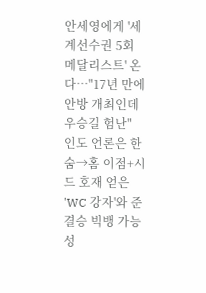안세영에게 '세계선수권 5회 메달리스트' 온다…"17년 만에 안방 개최인데 우승길 험난" 인도 언론은 한숨→홈 이점+시드 호재 얻은 'WC 강자'와 준결승 빅뱅 가능성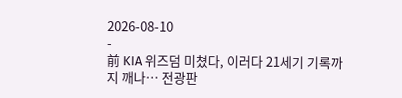2026-08-10
-
前 KIA 위즈덤 미쳤다, 이러다 21세기 기록까지 깨나… 전광판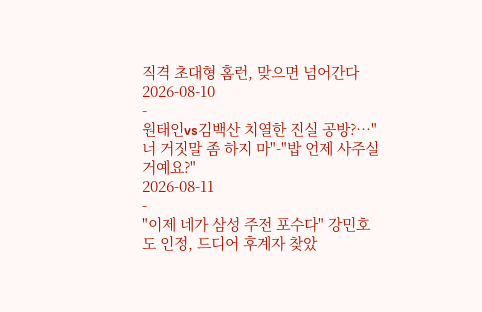직격 초대형 홈런, 맞으면 넘어간다
2026-08-10
-
원태인vs김백산 치열한 진실 공방?…"너 거짓말 좀 하지 마"-"밥 언제 사주실 거예요?"
2026-08-11
-
"이제 네가 삼성 주전 포수다" 강민호도 인정, 드디어 후계자 찾았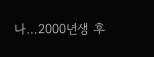나…2000년생 후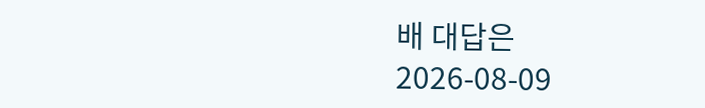배 대답은
2026-08-09